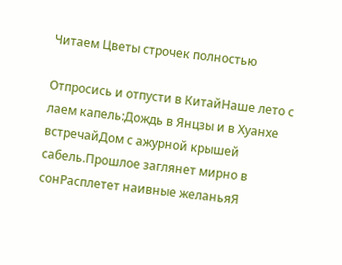Читаем Цветы строчек полностью

Отпросись и отпусти в КитайНаше лето с лаем капель:Дождь в Янцзы и в Хуанхе встречайДом с ажурной крышей сабель.Прошлое заглянет мирно в сонРасплетет наивные желаньяЯ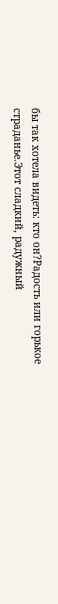бы так хотела видеть: кто он?Радость или горькое страданье.Этот сладкий, радужный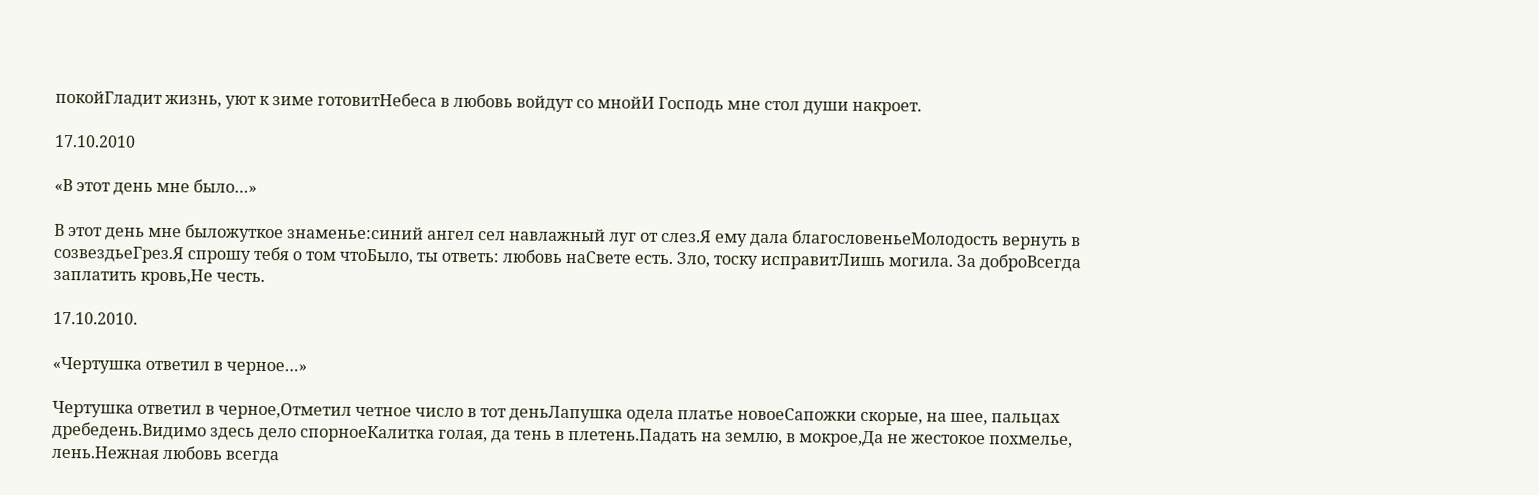покойГладит жизнь, уют к зиме готовитНебеса в любовь войдут со мнойИ Господь мне стол души накроет.

17.10.2010

«В этот день мне было…»

В этот день мне быложуткое знаменье:синий ангел сел навлажный луг от слез.Я ему дала благословеньеМолодость вернуть в созвездьеГрез.Я спрошу тебя о том чтоБыло, ты ответь: любовь наСвете есть. Зло, тоску исправитЛишь могила. За доброВсегда заплатить кровь,Не честь.

17.10.2010.

«Чертушка ответил в черное…»

Чертушка ответил в черное,Отметил четное число в тот деньЛапушка одела платье новоеСапожки скорые, на шее, пальцах дребедень.Видимо здесь дело спорноеКалитка голая, да тень в плетень.Падать на землю, в мокрое,Да не жестокое похмелье, лень.Нежная любовь всегда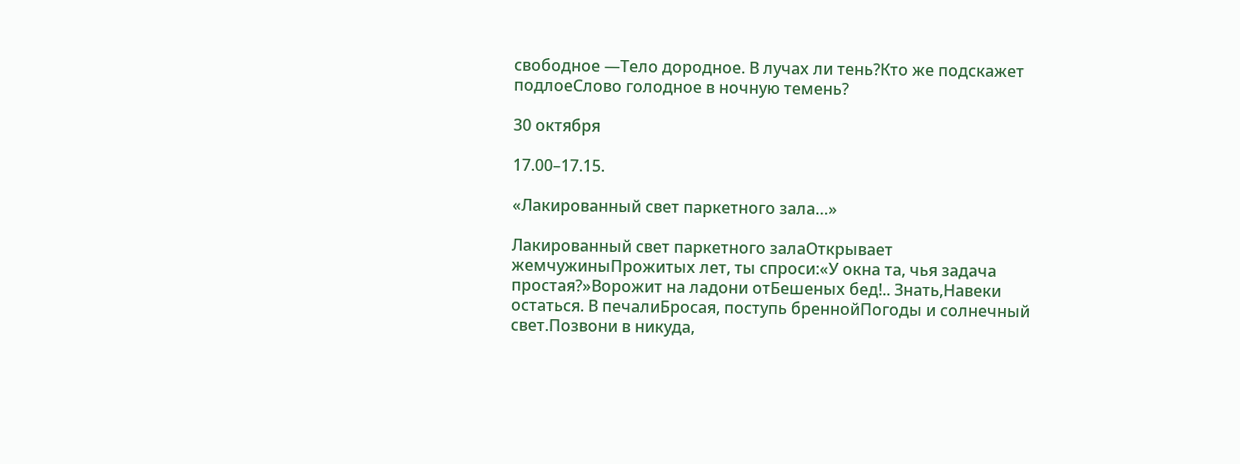свободное —Тело дородное. В лучах ли тень?Кто же подскажет подлоеСлово голодное в ночную темень?

30 октября

17.00–17.15.

«Лакированный свет паркетного зала…»

Лакированный свет паркетного залаОткрывает жемчужиныПрожитых лет, ты спроси:«У окна та, чья задача простая?»Ворожит на ладони отБешеных бед!.. Знать,Навеки остаться. В печалиБросая, поступь бреннойПогоды и солнечный свет.Позвони в никуда,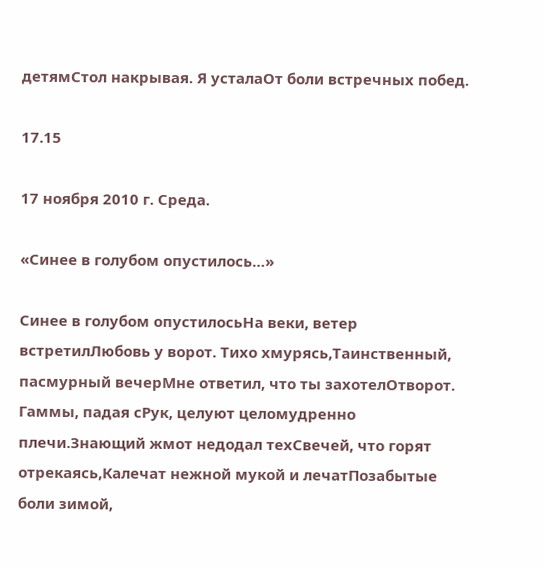детямСтол накрывая. Я усталаОт боли встречных побед.

17.15

17 ноября 2010 г. Среда.

«Синее в голубом опустилось…»

Синее в голубом опустилосьНа веки, ветер встретилЛюбовь у ворот. Тихо хмурясь,Таинственный, пасмурный вечерМне ответил, что ты захотелОтворот. Гаммы, падая сРук, целуют целомудренно плечи.Знающий жмот недодал техСвечей, что горят отрекаясь,Калечат нежной мукой и лечатПозабытые боли зимой,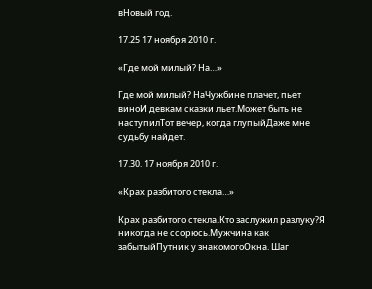вНовый год.

17.25 17 ноября 2010 г.

«Где мой милый? На…»

Где мой милый? НаЧужбине плачет, пьет виноИ девкам сказки льет.Может быть не наступилТот вечер, когда глупыйДаже мне судьбу найдет.

17.30. 17 ноября 2010 г.

«Крах разбитого стекла…»

Крах разбитого стекла.Кто заслужил разлуку?Я никогда не ссорюсь.Мужчина как забытыйПутник у знакомогоОкна. Шаг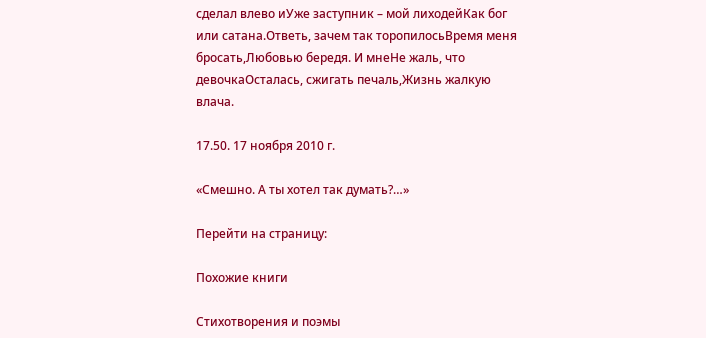сделал влево иУже заступник – мой лиходейКак бог или сатана.Ответь, зачем так торопилосьВремя меня бросать,Любовью бередя. И мнеНе жаль, что девочкаОсталась, сжигать печаль,Жизнь жалкую влача.

17.50. 17 ноября 2010 г.

«Смешно. А ты хотел так думать?…»

Перейти на страницу:

Похожие книги

Стихотворения и поэмы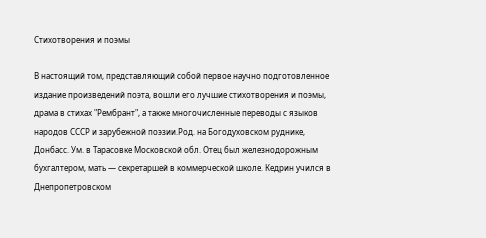Стихотворения и поэмы

В настоящий том, представляющий собой первое научно подготовленное издание произведений поэта, вошли его лучшие стихотворения и поэмы, драма в стихах "Рембрант", а также многочисленные переводы с языков народов СССР и зарубежной поэзии.Род. на Богодуховском руднике, Донбасс. Ум. в Тарасовке Московской обл. Отец был железнодорожным бухгалтером, мать — секретаршей в коммерческой школе. Кедрин учился в Днепропетровском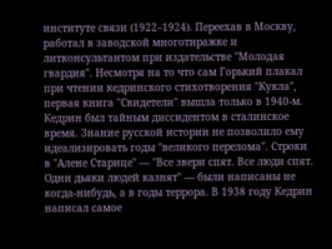институте связи (1922–1924). Переехав в Москву, работал в заводской многотиражке и литконсультантом при издательстве "Молодая гвардия". Несмотря на то что сам Горький плакал при чтении кедринского стихотворения "Кукла", первая книга "Свидетели" вышла только в 1940-м. Кедрин был тайным диссидентом в сталинское время. Знание русской истории не позволило ему идеализировать годы "великого перелома". Строки в "Алене Старице" — "Все звери спят. Все люди спят. Одни дьяки людей казнят" — были написаны не когда-нибудь, а в годы террора. В 1938 году Кедрин написал самое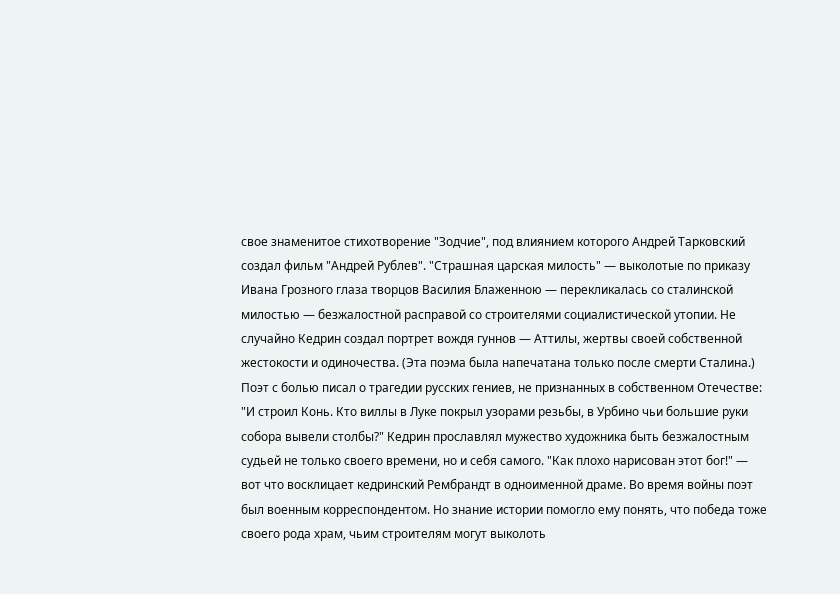свое знаменитое стихотворение "Зодчие", под влиянием которого Андрей Тарковский создал фильм "Андрей Рублев". "Страшная царская милость" — выколотые по приказу Ивана Грозного глаза творцов Василия Блаженною — перекликалась со сталинской милостью — безжалостной расправой со строителями социалистической утопии. Не случайно Кедрин создал портрет вождя гуннов — Аттилы, жертвы своей собственной жестокости и одиночества. (Эта поэма была напечатана только после смерти Сталина.) Поэт с болью писал о трагедии русских гениев, не признанных в собственном Отечестве: "И строил Конь. Кто виллы в Луке покрыл узорами резьбы, в Урбино чьи большие руки собора вывели столбы?" Кедрин прославлял мужество художника быть безжалостным судьей не только своего времени, но и себя самого. "Как плохо нарисован этот бог!" — вот что восклицает кедринский Рембрандт в одноименной драме. Во время войны поэт был военным корреспондентом. Но знание истории помогло ему понять, что победа тоже своего рода храм, чьим строителям могут выколоть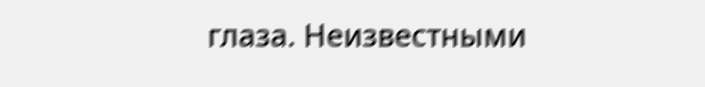глаза. Неизвестными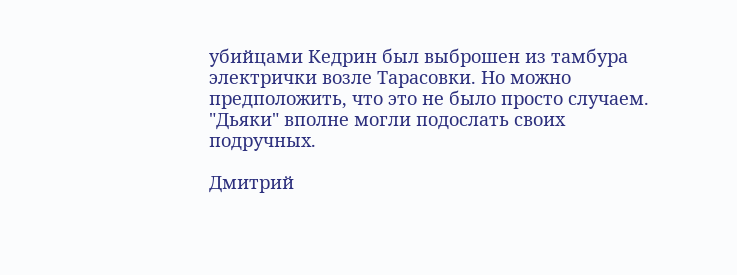убийцами Кедрин был выброшен из тамбура электрички возле Тарасовки. Но можно предположить, что это не было просто случаем. "Дьяки" вполне могли подослать своих подручных.

Дмитрий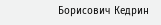Борисович Кедрин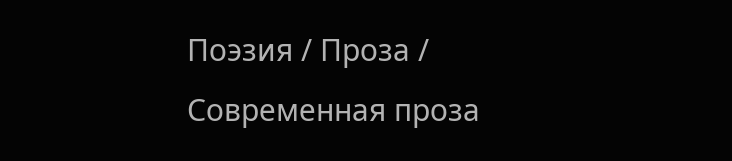Поэзия / Проза / Современная проза